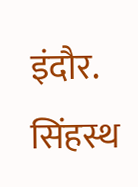इंदौर. सिंहस्थ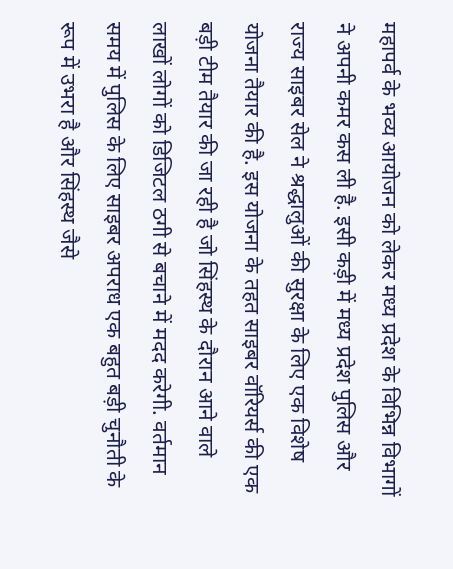महापर्व के भव्य आयोजन को लेकर मध्य प्रदेश के विभिन्न विभागों ने अपनी कमर कस ली है. इसी कड़ी में मध्य प्रदेश पुलिस और राज्य साइबर सेल ने श्रद्धालुओं की सुरक्षा के लिए एक विशेष योजना तैयार की है. इस योजना के तहत साइबर वॉरियर्स की एक बड़ी टीम तैयार की जा रही है जो सिंहस्थ के दौरान आने वाले लाखों लोगों को डिजिटल ठगी से बचाने में मदद करेगी. वर्तमान समय में पुलिस के लिए साइबर अपराध एक बहुत बड़ी चुनौती के रूप में उभरा है और सिंहस्थ जैसे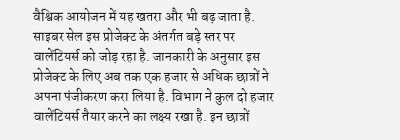वैश्विक आयोजन में यह खतरा और भी बढ़ जाता है.
साइबर सेल इस प्रोजेक्ट के अंतर्गत बड़े स्तर पर वालेंटियर्स को जोड़ रहा है. जानकारी के अनुसार इस प्रोजेक्ट के लिए अब तक एक हजार से अधिक छात्रों ने अपना पंजीकरण करा लिया है. विभाग ने कुल दो हजार वालेंटियर्स तैयार करने का लक्ष्य रखा है. इन छात्रों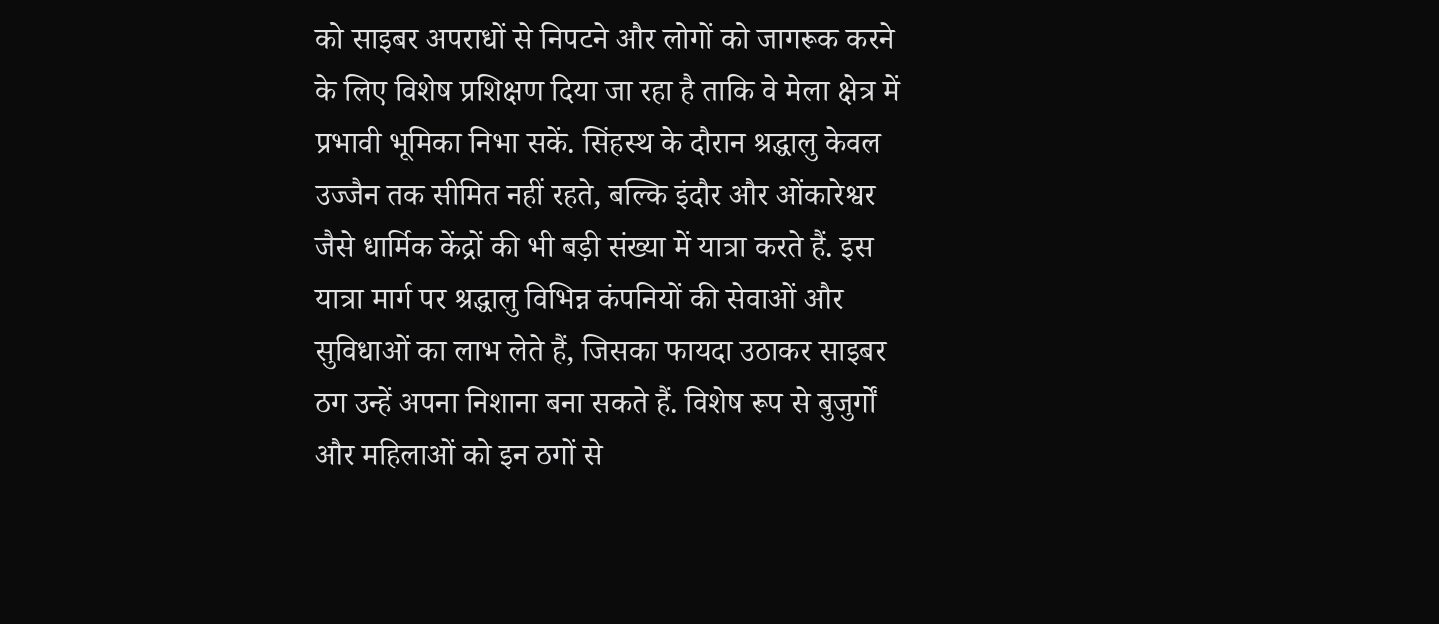को साइबर अपराधों से निपटने और लोगों को जागरूक करने के लिए विशेष प्रशिक्षण दिया जा रहा है ताकि वे मेला क्षेत्र में प्रभावी भूमिका निभा सकें. सिंहस्थ के दौरान श्रद्धालु केवल उज्जैन तक सीमित नहीं रहते, बल्कि इंदौर और ओंकारेश्वर जैसे धार्मिक केंद्रों की भी बड़ी संख्या में यात्रा करते हैं. इस यात्रा मार्ग पर श्रद्धालु विभिन्न कंपनियों की सेवाओं और सुविधाओं का लाभ लेते हैं, जिसका फायदा उठाकर साइबर ठग उन्हें अपना निशाना बना सकते हैं. विशेष रूप से बुजुर्गों और महिलाओं को इन ठगों से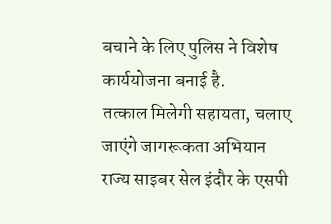बचाने के लिए पुलिस ने विशेष कार्ययोजना बनाई है.
तत्काल मिलेगी सहायता, चलाए जाएंगे जागरूकता अभियान
राज्य साइबर सेल इंदौर के एसपी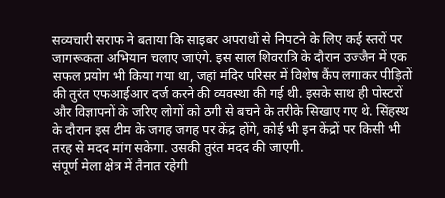सव्यचारी सराफ ने बताया कि साइबर अपराधों से निपटने के लिए कई स्तरों पर जागरूकता अभियान चलाए जाएंगे. इस साल शिवरात्रि के दौरान उज्जैन में एक सफल प्रयोग भी किया गया था, जहां मंदिर परिसर में विशेष कैंप लगाकर पीड़ितों की तुरंत एफआईआर दर्ज करने की व्यवस्था की गई थी. इसके साथ ही पोस्टरों और विज्ञापनों के जरिए लोगों को ठगी से बचने के तरीके सिखाए गए थे. सिंहस्थ के दौरान इस टीम के जगह जगह पर केंद्र होंगे, कोई भी इन केंद्रों पर किसी भी तरह से मदद मांग सकेगा. उसकी तुरंत मदद की जाएगी.
संपूर्ण मेला क्षेत्र में तैनात रहेगी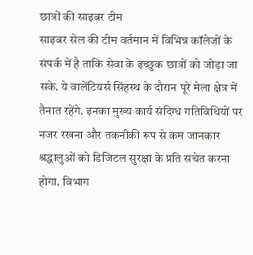छात्रों की साइबर टीम
साइबर सेल की टीम वर्तमान में विभिन्न कॉलेजों के संपर्क में है ताकि सेवा के इच्छुक छात्रों को जोड़ा जा सके. ये वालेंटियर्स सिंहस्थ के दौरान पूरे मेला क्षेत्र में तैनात रहेंगे. इनका मुख्य कार्य संदिग्ध गतिविधियों पर नजर रखना और तकनीकी रूप से कम जानकार श्रद्धालुओं को डिजिटल सुरक्षा के प्रति सचेत करना होगा. विभाग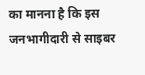का मानना है कि इस जनभागीदारी से साइबर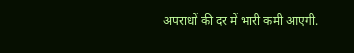अपराधों की दर में भारी कमी आएगी.